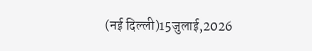(नई दिल्ली)15जुलाई,2026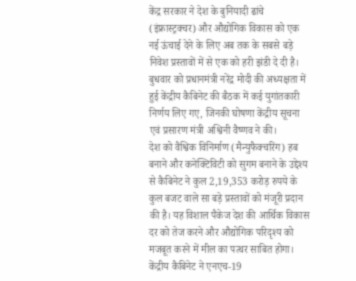केंद्र सरकार ने देश के बुनियादी ढांचे (इंफ्रास्ट्रक्चर) और औद्योगिक विकास को एक नई ऊंचाई देने के लिए अब तक के सबसे बड़े निवेश प्रस्तावों में से एक को हरी झंडी दे दी है। बुधवार को प्रधानमंत्री नरेंद्र मोदी की अध्यक्षता में हुई केंद्रीय कैबिनेट की बैठक में कई युगांतकारी निर्णय लिए गए, जिनकी घोषणा केंद्रीय सूचना एवं प्रसारण मंत्री अश्विनी वैष्णव ने की।
देश को वैश्विक विनिर्माण (मैन्युफैक्चरिंग) हब बनाने और कनेक्टिविटी को सुगम बनाने के उद्देश्य से कैबिनेट ने कुल 2,19,353 करोड़ रुपये के कुल बजट वाले सा बड़े प्रस्तावों को मंजूरी प्रदान की है। यह विशाल पैकेज देश की आर्थिक विकास दर को तेज करने और औद्योगिक परिदृश्य को मजबूत करने में मील का पत्थर साबित होगा।
केंद्रीय कैबिनेट ने एनएच-19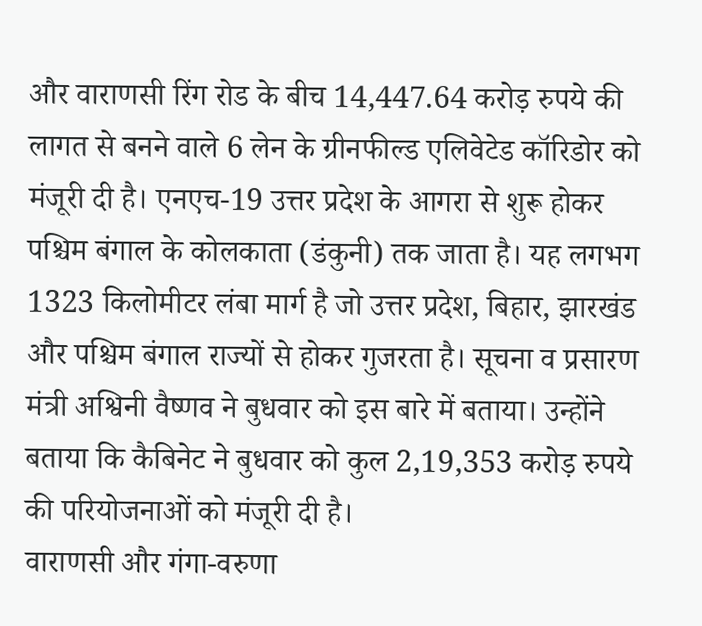और वाराणसी रिंग रोड के बीच 14,447.64 करोड़ रुपये की लागत से बनने वाले 6 लेन के ग्रीनफील्ड एलिवेटेड कॉरिडोर को मंजूरी दी है। एनएच-19 उत्तर प्रदेश के आगरा से शुरू होकर पश्चिम बंगाल के कोलकाता (डंकुनी) तक जाता है। यह लगभग 1323 किलोमीटर लंबा मार्ग है जो उत्तर प्रदेश, बिहार, झारखंड और पश्चिम बंगाल राज्यों से होकर गुजरता है। सूचना व प्रसारण मंत्री अश्विनी वैष्णव ने बुधवार को इस बारे में बताया। उन्होंने बताया कि कैबिनेट ने बुधवार को कुल 2,19,353 करोड़ रुपये की परियोजनाओं को मंजूरी दी है।
वाराणसी और गंगा-वरुणा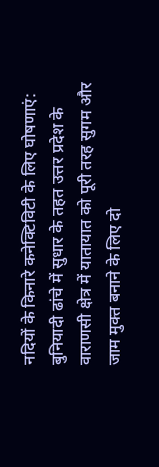नदियों के किनारे कनेक्टिविटी के लिए घोषणाएं:
बुनियादी ढांचे में सुधार के तहत उत्तर प्रदेश के वाराणसी क्षेत्र में यातायात को पूरी तरह सुगम और जाम मुक्त बनाने के लिए दो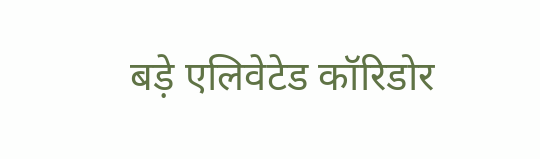बड़े एलिवेटेड कॉरिडोर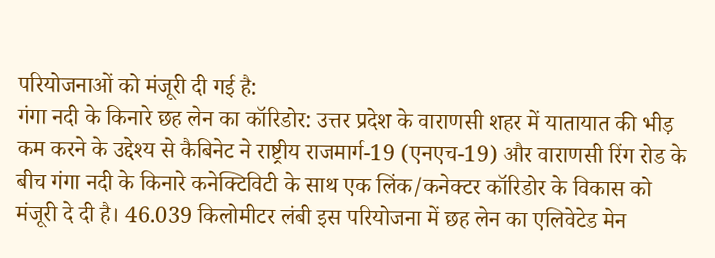परियोजनाओं को मंजूरी दी गई है:
गंगा नदी के किनारे छह लेन का कॉरिडोर: उत्तर प्रदेश के वाराणसी शहर में यातायात की भीड़ कम करने के उद्देश्य से कैबिनेट ने राष्ट्रीय राजमार्ग-19 (एनएच-19) और वाराणसी रिंग रोड के बीच गंगा नदी के किनारे कनेक्टिविटी के साथ एक लिंक/कनेक्टर कॉरिडोर के विकास को मंजूरी दे दी है। 46.039 किलोमीटर लंबी इस परियोजना में छह लेन का एलिवेटेड मेन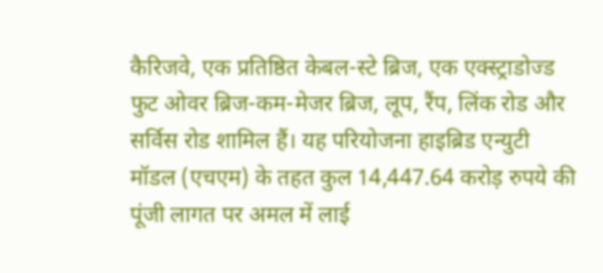कैरिजवे, एक प्रतिष्ठित केबल-स्टे ब्रिज, एक एक्स्ट्राडोज्ड फुट ओवर ब्रिज-कम-मेजर ब्रिज, लूप, रैंप, लिंक रोड और सर्विस रोड शामिल हैं। यह परियोजना हाइब्रिड एन्युटी मॉडल (एचएम) के तहत कुल 14,447.64 करोड़ रुपये की पूंजी लागत पर अमल में लाई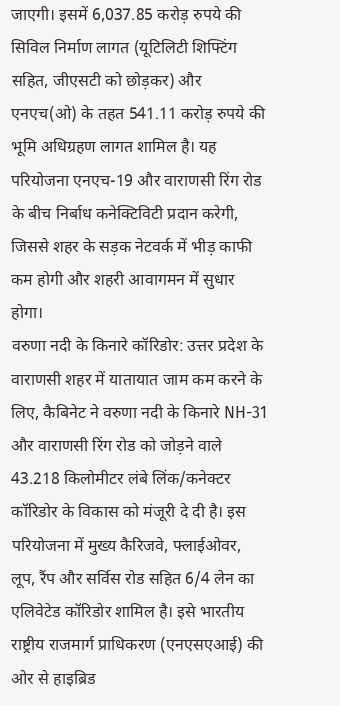जाएगी। इसमें 6,037.85 करोड़ रुपये की सिविल निर्माण लागत (यूटिलिटी शिफ्टिंग सहित, जीएसटी को छोड़कर) और एनएच(ओ) के तहत 541.11 करोड़ रुपये की भूमि अधिग्रहण लागत शामिल है। यह परियोजना एनएच-19 और वाराणसी रिंग रोड के बीच निर्बाध कनेक्टिविटी प्रदान करेगी, जिससे शहर के सड़क नेटवर्क में भीड़ काफी कम होगी और शहरी आवागमन में सुधार होगा।
वरुणा नदी के किनारे कॉरिडोर: उत्तर प्रदेश के वाराणसी शहर में यातायात जाम कम करने के लिए, कैबिनेट ने वरुणा नदी के किनारे NH-31 और वाराणसी रिंग रोड को जोड़ने वाले 43.218 किलोमीटर लंबे लिंक/कनेक्टर कॉरिडोर के विकास को मंजूरी दे दी है। इस परियोजना में मुख्य कैरिजवे, फ्लाईओवर, लूप, रैंप और सर्विस रोड सहित 6/4 लेन का एलिवेटेड कॉरिडोर शामिल है। इसे भारतीय राष्ट्रीय राजमार्ग प्राधिकरण (एनएसएआई) की ओर से हाइब्रिड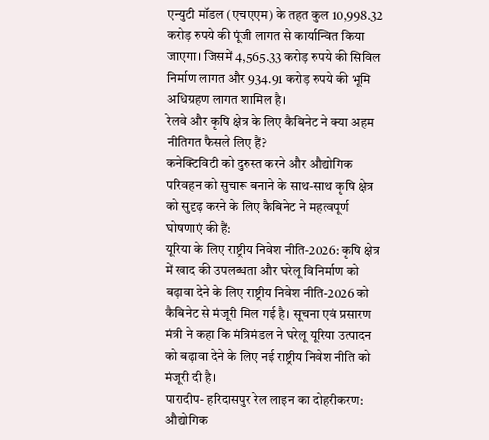एन्युटी मॉडल (एचएएम) के तहत कुल 10,998.32 करोड़ रुपये की पूंजी लागत से कार्यान्वित किया जाएगा। जिसमें 4,565.33 करोड़ रुपये की सिविल निर्माण लागत और 934.91 करोड़ रुपये की भूमि अधिग्रहण लागत शामिल है।
रेलवे और कृषि क्षेत्र के लिए कैबिनेट ने क्या अहम नीतिगत फैसले लिए हैं?
कनेक्टिविटी को दुरुस्त करने और औद्योगिक परिवहन को सुचारू बनाने के साथ-साथ कृषि क्षेत्र को सुदृढ़ करने के लिए कैबिनेट ने महत्वपूर्ण घोषणाएं की हैं:
यूरिया के लिए राष्ट्रीय निवेश नीति-2026: कृषि क्षेत्र में खाद की उपलब्धता और घरेलू विनिर्माण को बढ़ावा देने के लिए राष्ट्रीय निवेश नीति-2026 को कैबिनेट से मंजूरी मिल गई है। सूचना एवं प्रसारण मंत्री ने कहा कि मंत्रिमंडल ने घरेलू यूरिया उत्पादन को बढ़ावा देने के लिए नई राष्ट्रीय निवेश नीति को मंजूरी दी है।
पारादीप- हरिदासपुर रेल लाइन का दोहरीकरण: औद्योगिक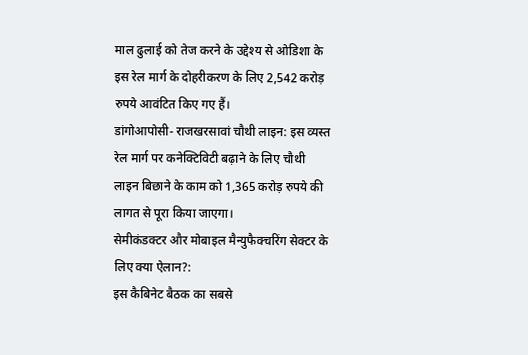माल ढुलाई को तेज करने के उद्देश्य से ओडिशा के इस रेल मार्ग के दोहरीकरण के लिए 2,542 करोड़ रुपये आवंटित किए गए हैं।
डांगोआपोसी- राजखरसावां चौथी लाइन: इस व्यस्त रेल मार्ग पर कनेक्टिविटी बढ़ाने के लिए चौथी लाइन बिछाने के काम को 1,365 करोड़ रुपये की लागत से पूरा किया जाएगा।
सेमीकंडक्टर और मोबाइल मैन्युफैक्चरिंग सेक्टर के लिए क्या ऐलान?:
इस कैबिनेट बैठक का सबसे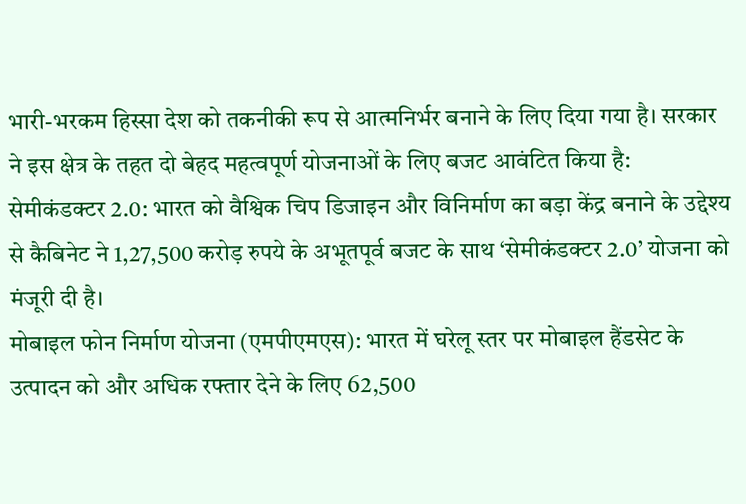भारी-भरकम हिस्सा देश को तकनीकी रूप से आत्मनिर्भर बनाने के लिए दिया गया है। सरकार ने इस क्षेत्र के तहत दो बेहद महत्वपूर्ण योजनाओं के लिए बजट आवंटित किया है:
सेमीकंडक्टर 2.0: भारत को वैश्विक चिप डिजाइन और विनिर्माण का बड़ा केंद्र बनाने के उद्देश्य से कैबिनेट ने 1,27,500 करोड़ रुपये के अभूतपूर्व बजट के साथ ‘सेमीकंडक्टर 2.0’ योजना को मंजूरी दी है।
मोबाइल फोन निर्माण योजना (एमपीएमएस): भारत में घरेलू स्तर पर मोबाइल हैंडसेट के उत्पादन को और अधिक रफ्तार देने के लिए 62,500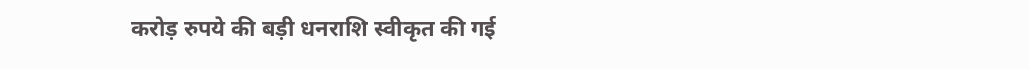करोड़ रुपये की बड़ी धनराशि स्वीकृत की गई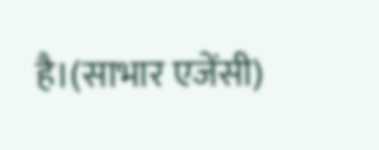है।(साभार एजेंसी)